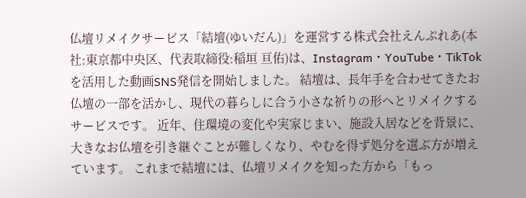仏壇リメイクサービス「結壇(ゆいだん)」を運営する株式会社えんぷれあ(本社:東京都中央区、代表取締役:稲垣 亘佑)は、Instagram・YouTube・TikTokを活用した動画SNS発信を開始しました。 結壇は、長年手を合わせてきたお仏壇の一部を活かし、現代の暮らしに合う小さな祈りの形へとリメイクするサービスです。 近年、住環境の変化や実家じまい、施設入居などを背景に、大きなお仏壇を引き継ぐことが難しくなり、やむを得ず処分を選ぶ方が増えています。 これまで結壇には、仏壇リメイクを知った方から「もっ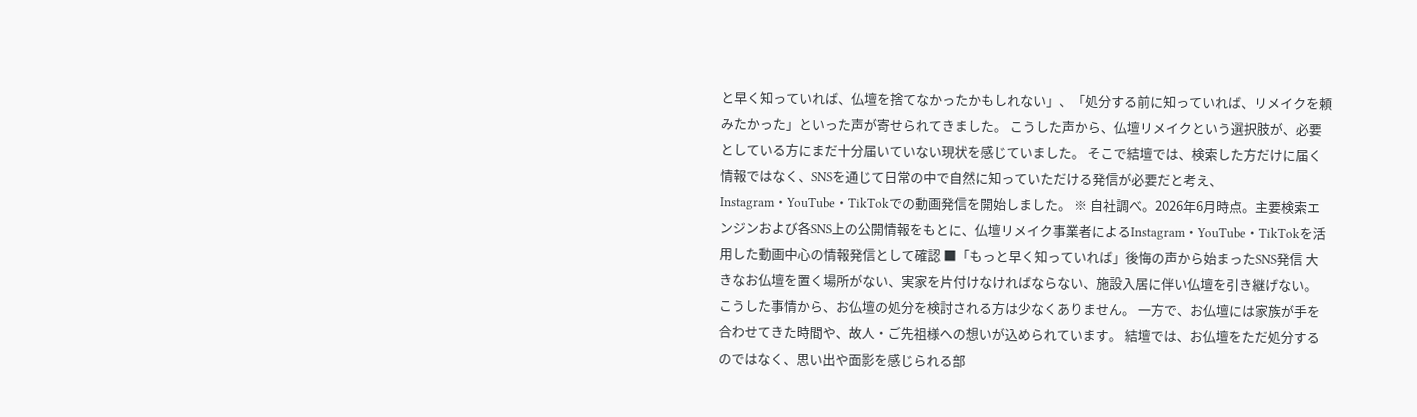と早く知っていれば、仏壇を捨てなかったかもしれない」、「処分する前に知っていれば、リメイクを頼みたかった」といった声が寄せられてきました。 こうした声から、仏壇リメイクという選択肢が、必要としている方にまだ十分届いていない現状を感じていました。 そこで結壇では、検索した方だけに届く情報ではなく、SNSを通じて日常の中で自然に知っていただける発信が必要だと考え、Instagram・YouTube・TikTokでの動画発信を開始しました。 ※ 自社調べ。2026年6月時点。主要検索エンジンおよび各SNS上の公開情報をもとに、仏壇リメイク事業者によるInstagram・YouTube・TikTokを活用した動画中心の情報発信として確認 ■「もっと早く知っていれば」後悔の声から始まったSNS発信 大きなお仏壇を置く場所がない、実家を片付けなければならない、施設入居に伴い仏壇を引き継げない。 こうした事情から、お仏壇の処分を検討される方は少なくありません。 一方で、お仏壇には家族が手を合わせてきた時間や、故人・ご先祖様への想いが込められています。 結壇では、お仏壇をただ処分するのではなく、思い出や面影を感じられる部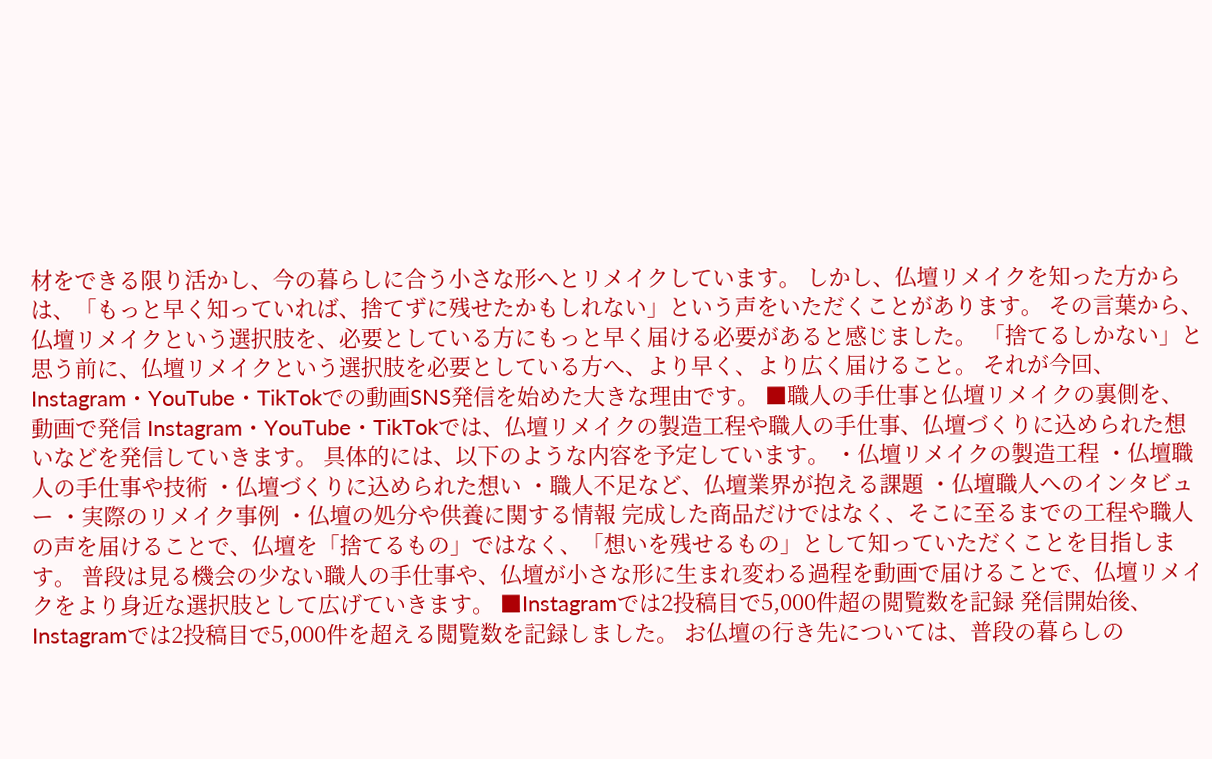材をできる限り活かし、今の暮らしに合う小さな形へとリメイクしています。 しかし、仏壇リメイクを知った方からは、「もっと早く知っていれば、捨てずに残せたかもしれない」という声をいただくことがあります。 その言葉から、仏壇リメイクという選択肢を、必要としている方にもっと早く届ける必要があると感じました。 「捨てるしかない」と思う前に、仏壇リメイクという選択肢を必要としている方へ、より早く、より広く届けること。 それが今回、Instagram・YouTube・TikTokでの動画SNS発信を始めた大きな理由です。 ■職人の手仕事と仏壇リメイクの裏側を、動画で発信 Instagram・YouTube・TikTokでは、仏壇リメイクの製造工程や職人の手仕事、仏壇づくりに込められた想いなどを発信していきます。 具体的には、以下のような内容を予定しています。 ・仏壇リメイクの製造工程 ・仏壇職人の手仕事や技術 ・仏壇づくりに込められた想い ・職人不足など、仏壇業界が抱える課題 ・仏壇職人へのインタビュー ・実際のリメイク事例 ・仏壇の処分や供養に関する情報 完成した商品だけではなく、そこに至るまでの工程や職人の声を届けることで、仏壇を「捨てるもの」ではなく、「想いを残せるもの」として知っていただくことを目指します。 普段は見る機会の少ない職人の手仕事や、仏壇が小さな形に生まれ変わる過程を動画で届けることで、仏壇リメイクをより身近な選択肢として広げていきます。 ■Instagramでは2投稿目で5,000件超の閲覧数を記録 発信開始後、Instagramでは2投稿目で5,000件を超える閲覧数を記録しました。 お仏壇の行き先については、普段の暮らしの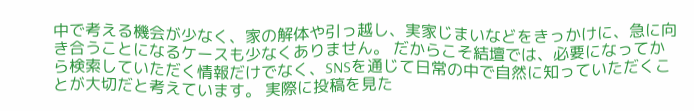中で考える機会が少なく、家の解体や引っ越し、実家じまいなどをきっかけに、急に向き合うことになるケースも少なくありません。 だからこそ結壇では、必要になってから検索していただく情報だけでなく、SNSを通じて日常の中で自然に知っていただくことが大切だと考えています。 実際に投稿を見た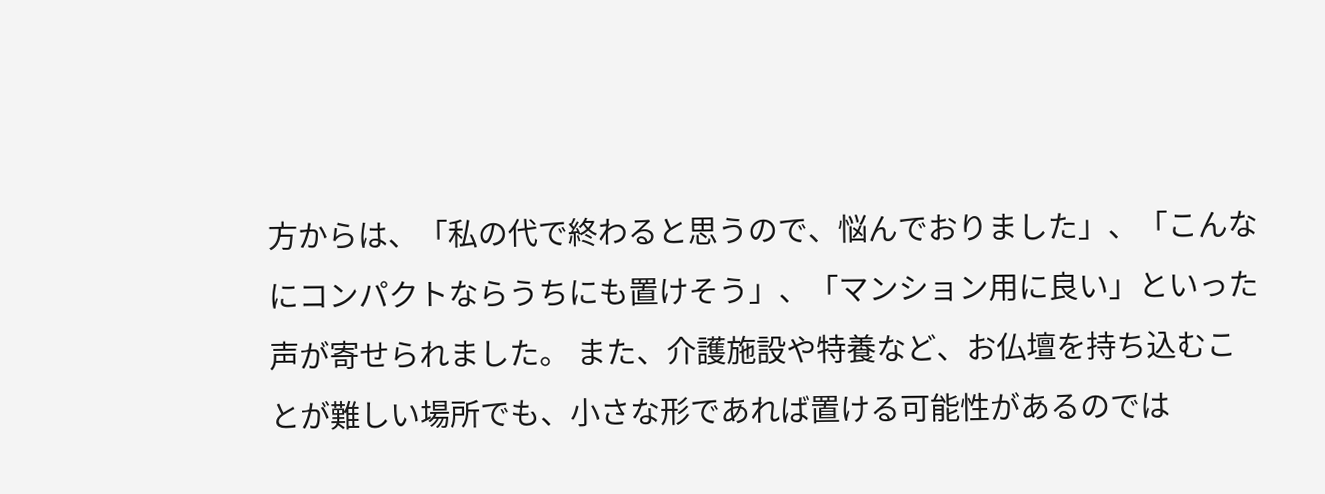方からは、「私の代で終わると思うので、悩んでおりました」、「こんなにコンパクトならうちにも置けそう」、「マンション用に良い」といった声が寄せられました。 また、介護施設や特養など、お仏壇を持ち込むことが難しい場所でも、小さな形であれば置ける可能性があるのでは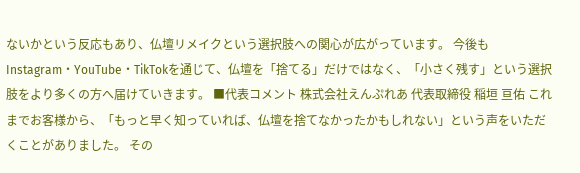ないかという反応もあり、仏壇リメイクという選択肢への関心が広がっています。 今後もInstagram・YouTube・TikTokを通じて、仏壇を「捨てる」だけではなく、「小さく残す」という選択肢をより多くの方へ届けていきます。 ■代表コメント 株式会社えんぷれあ 代表取締役 稲垣 亘佑 これまでお客様から、「もっと早く知っていれば、仏壇を捨てなかったかもしれない」という声をいただくことがありました。 その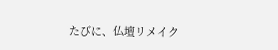たびに、仏壇リメイク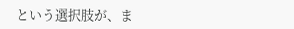という選択肢が、ま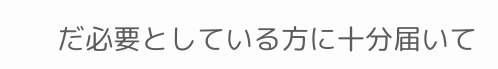だ必要としている方に十分届いて